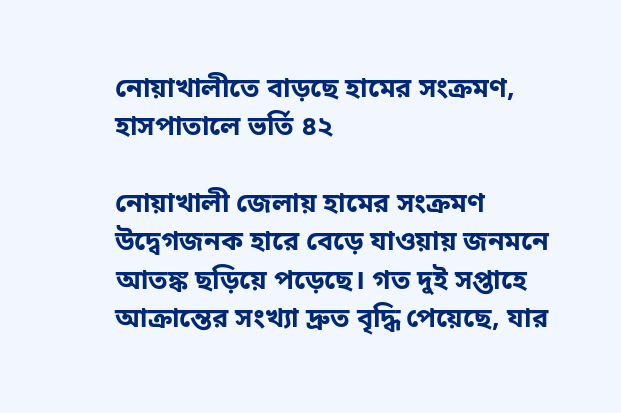নোয়াখালীতে বাড়ছে হামের সংক্রমণ, হাসপাতালে ভর্তি ৪২

নোয়াখালী জেলায় হামের সংক্রমণ উদ্বেগজনক হারে বেড়ে যাওয়ায় জনমনে আতঙ্ক ছড়িয়ে পড়েছে। গত দুই সপ্তাহে আক্রান্তের সংখ্যা দ্রুত বৃদ্ধি পেয়েছে, যার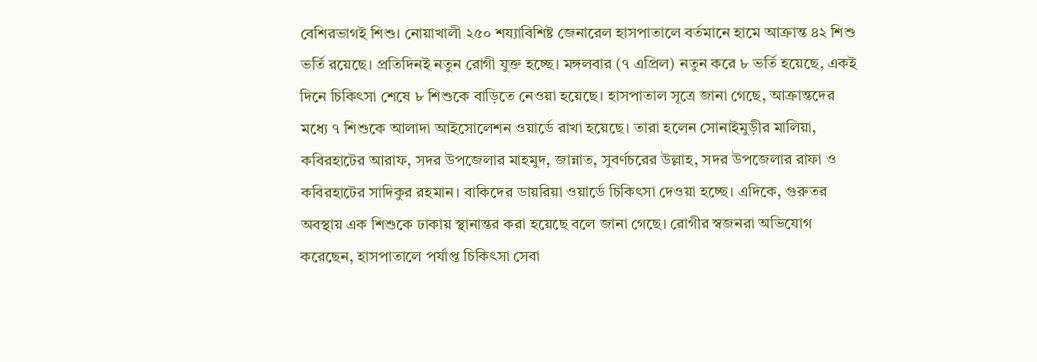বেশিরভাগই শিশু। নোয়াখালী ২৫০ শয্যাবিশিষ্ট জেনারেল হাসপাতালে বর্তমানে হামে আক্রান্ত ৪২ শিশু ভর্তি রয়েছে। প্রতিদিনই নতুন রোগী যুক্ত হচ্ছে। মঙ্গলবার (৭ এপ্রিল) নতুন করে ৮ ভর্তি হয়েছে, একই দিনে চিকিৎসা শেষে ৮ শিশুকে বাড়িতে নেওয়া হয়েছে। হাসপাতাল সূত্রে জানা গেছে, আক্রান্তদের মধ্যে ৭ শিশুকে আলাদা আইসোলেশন ওয়ার্ডে রাখা হয়েছে। তারা হলেন সোনাইমুড়ীর মালিয়া, কবিরহাটের আরাফ, সদর উপজেলার মাহমুদ, জান্নাত, সুবর্ণচরের উল্লাহ, সদর উপজেলার রাফা ও কবিরহাটের সাদিকুর রহমান। বাকিদের ডায়রিয়া ওয়ার্ডে চিকিৎসা দেওয়া হচ্ছে। এদিকে, গুরুতর অবস্থায় এক শিশুকে ঢাকায় স্থানান্তর করা হয়েছে বলে জানা গেছে। রোগীর স্বজনরা অভিযোগ করেছেন, হাসপাতালে পর্যাপ্ত চিকিৎসা সেবা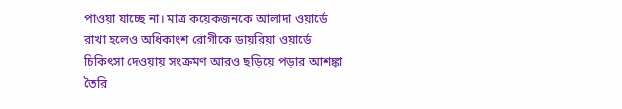পাওয়া যাচ্ছে না। মাত্র কয়েকজনকে আলাদা ওয়ার্ডে রাখা হলেও অধিকাংশ রোগীকে ডায়রিয়া ওয়ার্ডে চিকিৎসা দেওয়ায় সংক্রমণ আরও ছড়িয়ে পড়ার আশঙ্কা তৈরি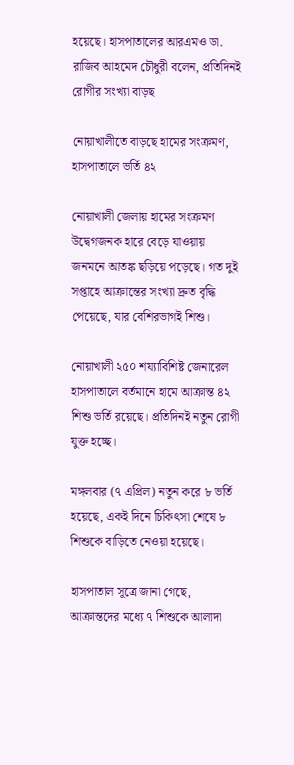হয়েছে। হাসপাতালের আরএমও ডা. রাজিব আহমেদ চৌধুরী বলেন, প্রতিদিনই রোগীর সংখ্যা বাড়ছ

নোয়াখালীতে বাড়ছে হামের সংক্রমণ, হাসপাতালে ভর্তি ৪২

নোয়াখালী জেলায় হামের সংক্রমণ উদ্বেগজনক হারে বেড়ে যাওয়ায় জনমনে আতঙ্ক ছড়িয়ে পড়েছে। গত দুই সপ্তাহে আক্রান্তের সংখ্যা দ্রুত বৃদ্ধি পেয়েছে, যার বেশিরভাগই শিশু।

নোয়াখালী ২৫০ শয্যাবিশিষ্ট জেনারেল হাসপাতালে বর্তমানে হামে আক্রান্ত ৪২ শিশু ভর্তি রয়েছে। প্রতিদিনই নতুন রোগী যুক্ত হচ্ছে।

মঙ্গলবার (৭ এপ্রিল) নতুন করে ৮ ভর্তি হয়েছে, একই দিনে চিকিৎসা শেষে ৮ শিশুকে বাড়িতে নেওয়া হয়েছে।

হাসপাতাল সূত্রে জানা গেছে, আক্রান্তদের মধ্যে ৭ শিশুকে আলাদা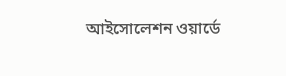আইসোলেশন ওয়ার্ডে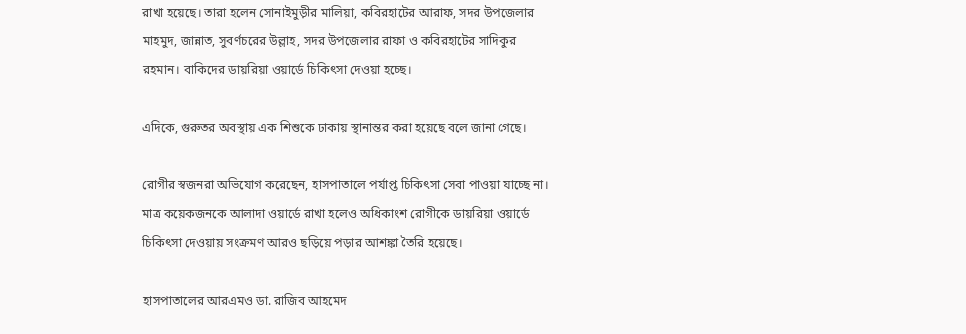রাখা হয়েছে। তারা হলেন সোনাইমুড়ীর মালিয়া, কবিরহাটের আরাফ, সদর উপজেলার মাহমুদ, জান্নাত, সুবর্ণচরের উল্লাহ, সদর উপজেলার রাফা ও কবিরহাটের সাদিকুর রহমান। বাকিদের ডায়রিয়া ওয়ার্ডে চিকিৎসা দেওয়া হচ্ছে।

এদিকে, গুরুতর অবস্থায় এক শিশুকে ঢাকায় স্থানান্তর করা হয়েছে বলে জানা গেছে।

রোগীর স্বজনরা অভিযোগ করেছেন, হাসপাতালে পর্যাপ্ত চিকিৎসা সেবা পাওয়া যাচ্ছে না। মাত্র কয়েকজনকে আলাদা ওয়ার্ডে রাখা হলেও অধিকাংশ রোগীকে ডায়রিয়া ওয়ার্ডে চিকিৎসা দেওয়ায় সংক্রমণ আরও ছড়িয়ে পড়ার আশঙ্কা তৈরি হয়েছে।

হাসপাতালের আরএমও ডা. রাজিব আহমেদ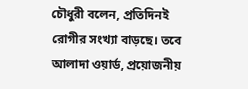চৌধুরী বলেন, প্রতিদিনই রোগীর সংখ্যা বাড়ছে। তবে আলাদা ওয়ার্ড, প্রয়োজনীয়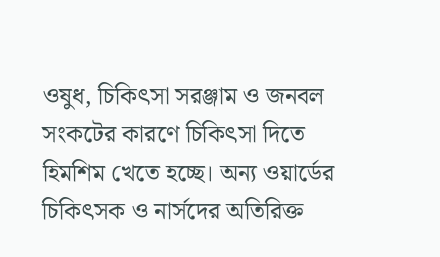ওষুধ, চিকিৎসা সরঞ্জাম ও জনবল সংকটের কারণে চিকিৎসা দিতে হিমশিম খেতে হচ্ছে। অন্য ওয়ার্ডের চিকিৎসক ও নার্সদের অতিরিক্ত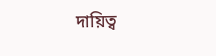দায়িত্ব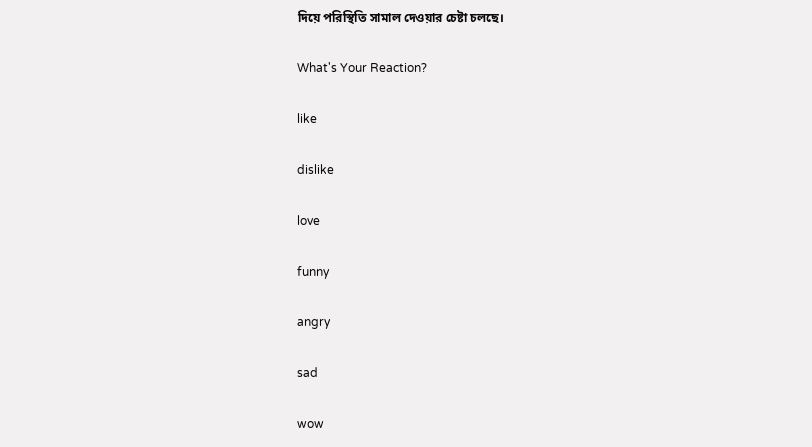দিয়ে পরিস্থিতি সামাল দেওয়ার চেষ্টা চলছে।

What's Your Reaction?

like

dislike

love

funny

angry

sad

wow